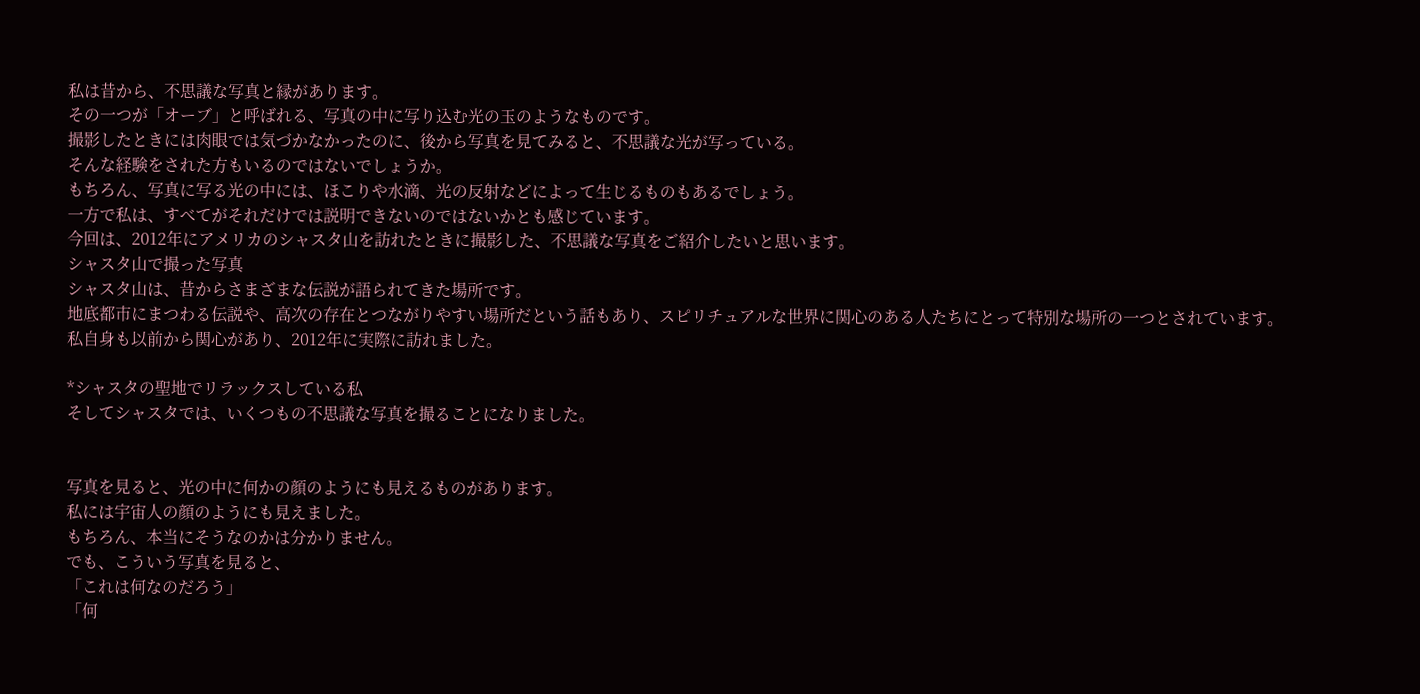私は昔から、不思議な写真と縁があります。
その一つが「オーブ」と呼ばれる、写真の中に写り込む光の玉のようなものです。
撮影したときには肉眼では気づかなかったのに、後から写真を見てみると、不思議な光が写っている。
そんな経験をされた方もいるのではないでしょうか。
もちろん、写真に写る光の中には、ほこりや水滴、光の反射などによって生じるものもあるでしょう。
一方で私は、すべてがそれだけでは説明できないのではないかとも感じています。
今回は、2012年にアメリカのシャスタ山を訪れたときに撮影した、不思議な写真をご紹介したいと思います。
シャスタ山で撮った写真
シャスタ山は、昔からさまざまな伝説が語られてきた場所です。
地底都市にまつわる伝説や、高次の存在とつながりやすい場所だという話もあり、スピリチュアルな世界に関心のある人たちにとって特別な場所の一つとされています。
私自身も以前から関心があり、2012年に実際に訪れました。

*シャスタの聖地でリラックスしている私
そしてシャスタでは、いくつもの不思議な写真を撮ることになりました。


写真を見ると、光の中に何かの顔のようにも見えるものがあります。
私には宇宙人の顔のようにも見えました。
もちろん、本当にそうなのかは分かりません。
でも、こういう写真を見ると、
「これは何なのだろう」
「何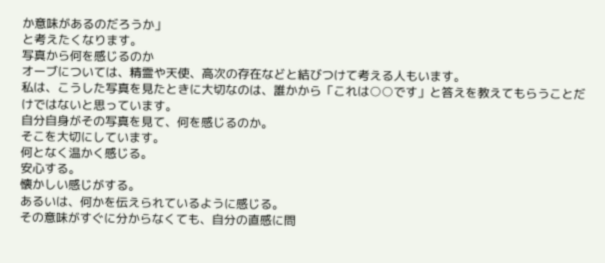か意味があるのだろうか」
と考えたくなります。
写真から何を感じるのか
オーブについては、精霊や天使、高次の存在などと結びつけて考える人もいます。
私は、こうした写真を見たときに大切なのは、誰かから「これは○○です」と答えを教えてもらうことだけではないと思っています。
自分自身がその写真を見て、何を感じるのか。
そこを大切にしています。
何となく温かく感じる。
安心する。
懐かしい感じがする。
あるいは、何かを伝えられているように感じる。
その意味がすぐに分からなくても、自分の直感に問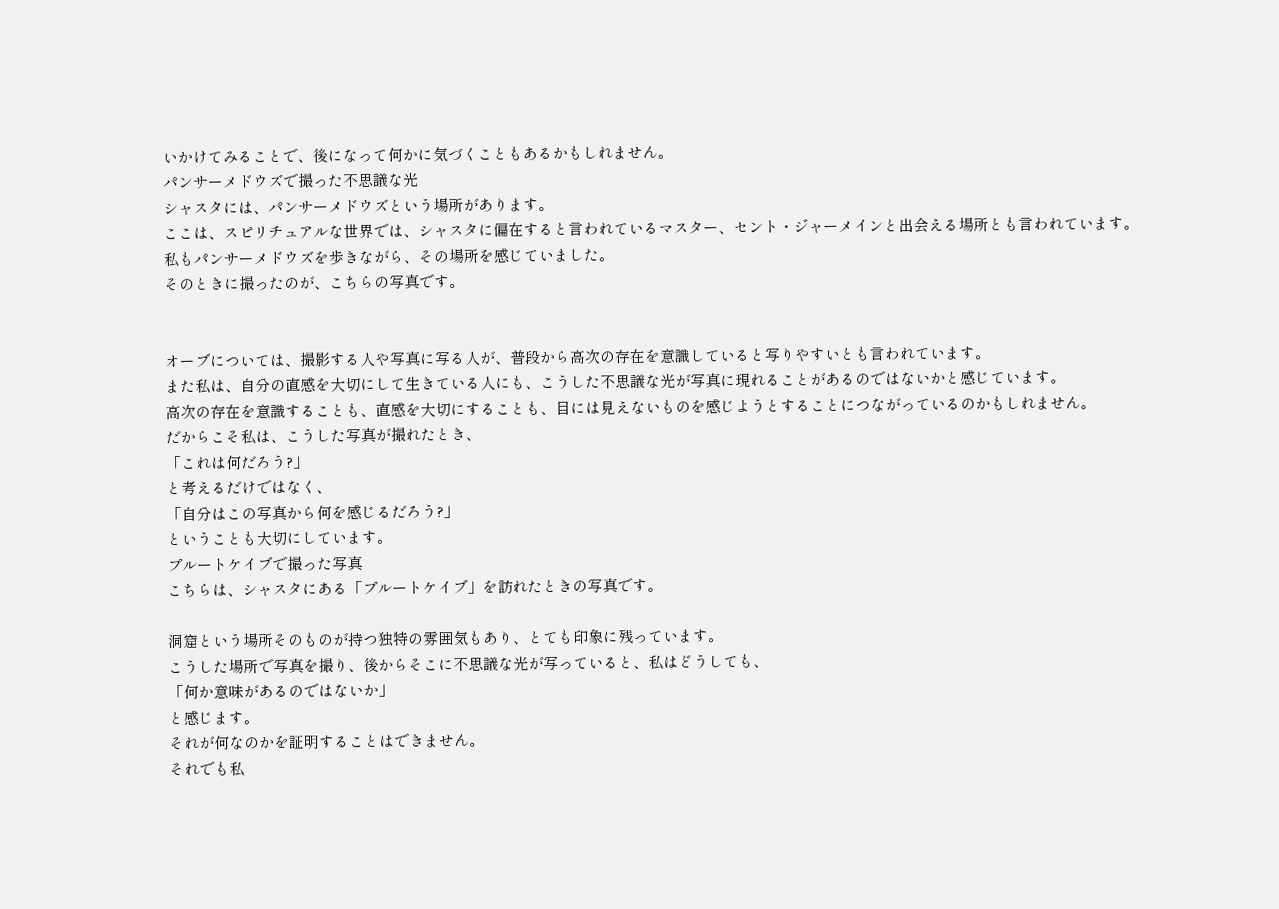いかけてみることで、後になって何かに気づくこともあるかもしれません。
パンサーメドウズで撮った不思議な光
シャスタには、パンサーメドウズという場所があります。
ここは、スピリチュアルな世界では、シャスタに偏在すると言われているマスター、セント・ジャーメインと出会える場所とも言われています。
私もパンサーメドウズを歩きながら、その場所を感じていました。
そのときに撮ったのが、こちらの写真です。


オーブについては、撮影する人や写真に写る人が、普段から高次の存在を意識していると写りやすいとも言われています。
また私は、自分の直感を大切にして生きている人にも、こうした不思議な光が写真に現れることがあるのではないかと感じています。
高次の存在を意識することも、直感を大切にすることも、目には見えないものを感じようとすることにつながっているのかもしれません。
だからこそ私は、こうした写真が撮れたとき、
「これは何だろう?」
と考えるだけではなく、
「自分はこの写真から何を感じるだろう?」
ということも大切にしています。
プルートケイブで撮った写真
こちらは、シャスタにある「プルートケイブ」を訪れたときの写真です。

洞窟という場所そのものが持つ独特の雰囲気もあり、とても印象に残っています。
こうした場所で写真を撮り、後からそこに不思議な光が写っていると、私はどうしても、
「何か意味があるのではないか」
と感じます。
それが何なのかを証明することはできません。
それでも私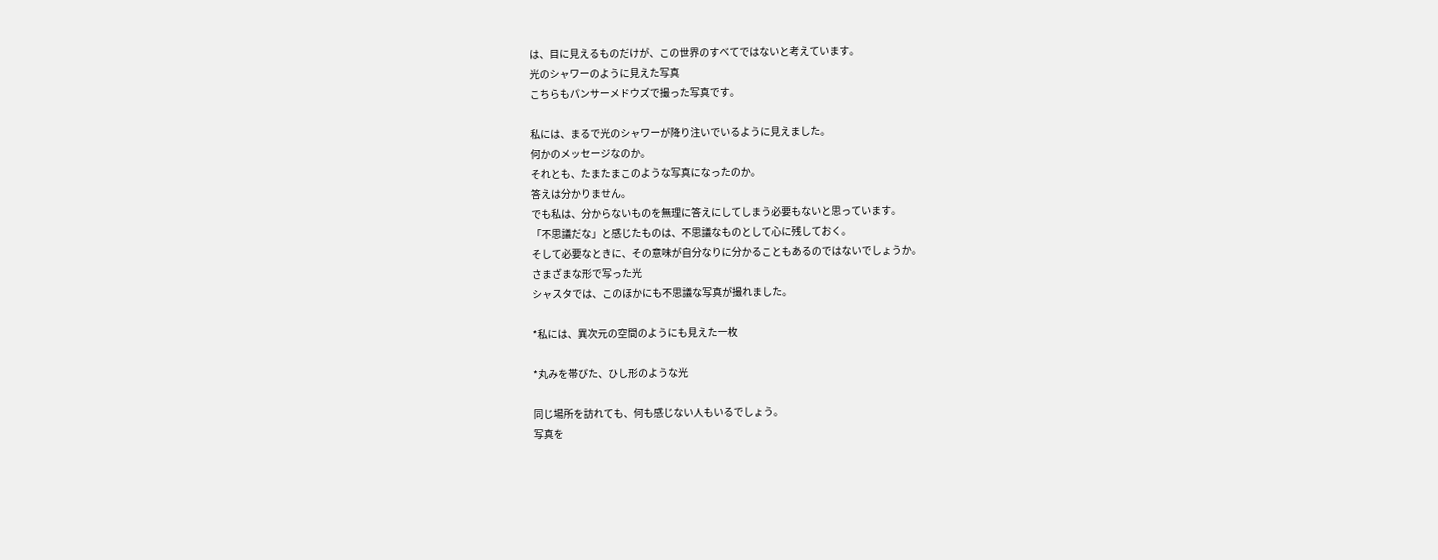は、目に見えるものだけが、この世界のすべてではないと考えています。
光のシャワーのように見えた写真
こちらもパンサーメドウズで撮った写真です。

私には、まるで光のシャワーが降り注いでいるように見えました。
何かのメッセージなのか。
それとも、たまたまこのような写真になったのか。
答えは分かりません。
でも私は、分からないものを無理に答えにしてしまう必要もないと思っています。
「不思議だな」と感じたものは、不思議なものとして心に残しておく。
そして必要なときに、その意味が自分なりに分かることもあるのではないでしょうか。
さまざまな形で写った光
シャスタでは、このほかにも不思議な写真が撮れました。

*私には、異次元の空間のようにも見えた一枚

*丸みを帯びた、ひし形のような光

同じ場所を訪れても、何も感じない人もいるでしょう。
写真を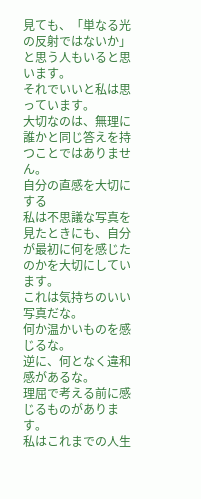見ても、「単なる光の反射ではないか」と思う人もいると思います。
それでいいと私は思っています。
大切なのは、無理に誰かと同じ答えを持つことではありません。
自分の直感を大切にする
私は不思議な写真を見たときにも、自分が最初に何を感じたのかを大切にしています。
これは気持ちのいい写真だな。
何か温かいものを感じるな。
逆に、何となく違和感があるな。
理屈で考える前に感じるものがあります。
私はこれまでの人生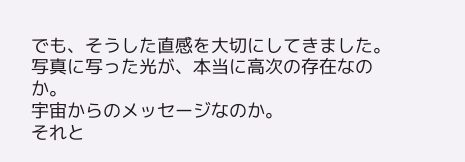でも、そうした直感を大切にしてきました。
写真に写った光が、本当に高次の存在なのか。
宇宙からのメッセージなのか。
それと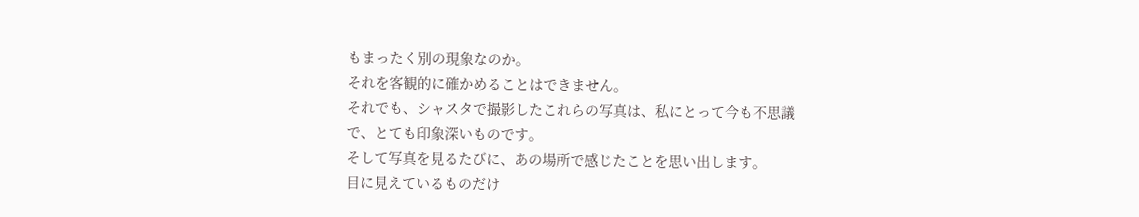もまったく別の現象なのか。
それを客観的に確かめることはできません。
それでも、シャスタで撮影したこれらの写真は、私にとって今も不思議で、とても印象深いものです。
そして写真を見るたびに、あの場所で感じたことを思い出します。
目に見えているものだけ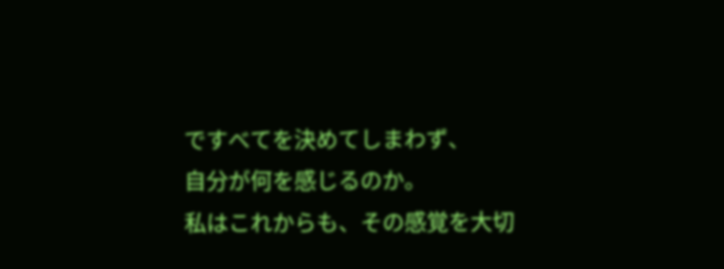ですべてを決めてしまわず、
自分が何を感じるのか。
私はこれからも、その感覚を大切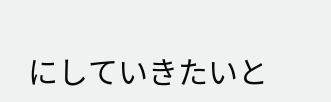にしていきたいと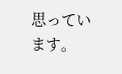思っています。